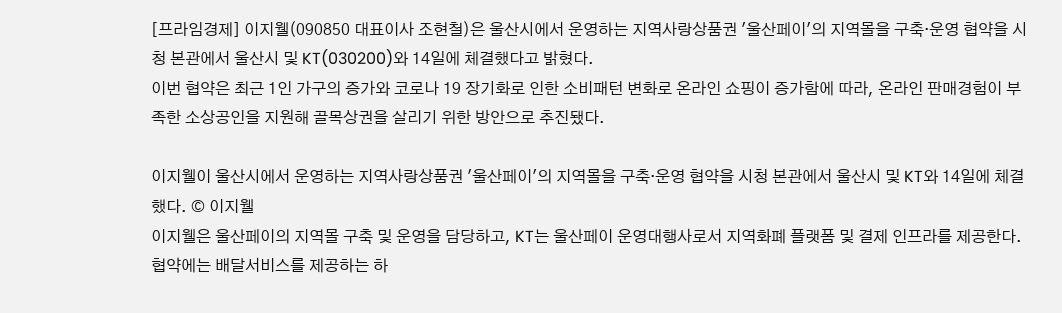[프라임경제] 이지웰(090850 대표이사 조현철)은 울산시에서 운영하는 지역사랑상품권 '울산페이'의 지역몰을 구축·운영 협약을 시청 본관에서 울산시 및 KT(030200)와 14일에 체결했다고 밝혔다.
이번 협약은 최근 1인 가구의 증가와 코로나 19 장기화로 인한 소비패턴 변화로 온라인 쇼핑이 증가함에 따라, 온라인 판매경험이 부족한 소상공인을 지원해 골목상권을 살리기 위한 방안으로 추진됐다.

이지웰이 울산시에서 운영하는 지역사랑상품권 '울산페이'의 지역몰을 구축·운영 협약을 시청 본관에서 울산시 및 KT와 14일에 체결했다. © 이지웰
이지웰은 울산페이의 지역몰 구축 및 운영을 담당하고, KT는 울산페이 운영대행사로서 지역화폐 플랫폼 및 결제 인프라를 제공한다. 협약에는 배달서비스를 제공하는 하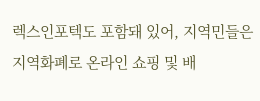렉스인포텍도 포함돼 있어, 지역민들은 지역화폐로 온라인 쇼핑 및 배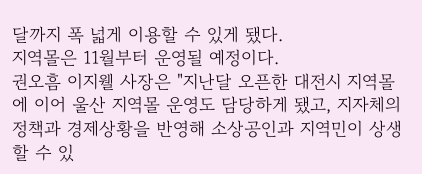달까지 폭 넓게 이용할 수 있게 됐다.
지역몰은 11월부터 운영될 예정이다.
권오흠 이지웰 사장은 "지난달 오픈한 대전시 지역몰에 이어 울산 지역몰 운영도 담당하게 됐고, 지자체의 정책과 경제상황을 반영해 소상공인과 지역민이 상생할 수 있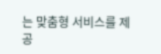는 맞춤형 서비스를 제공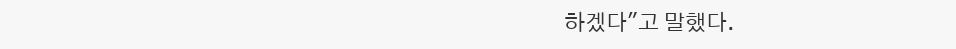하겠다"고 말했다.